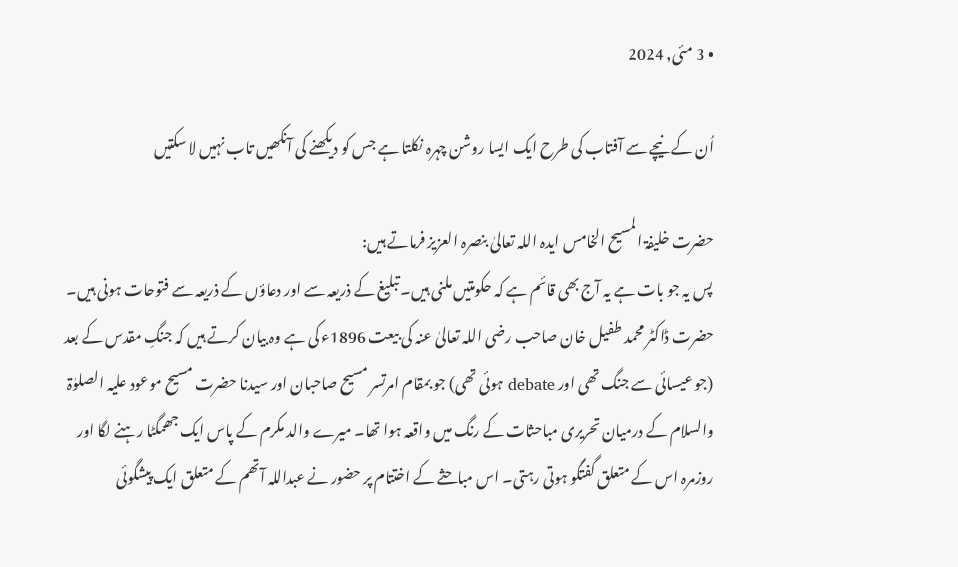• 3 مئی, 2024

اُن کے نیچے سے آفتاب کی طرح ایک ایسا روشن چہرہ نکلتا ہے جس کو دیکھنے کی آنکھیں تاب نہیں لا سکتیں

حضرت خلیفۃ المسیح الخامس ایدہ اللہ تعالیٰ بنصرہ العزیز فرماتے ہیں:
پس یہ جو بات ہے یہ آج بھی قائم ہے کہ حکومتیں ملنی ہیں۔ تبلیغ کے ذریعہ سے اور دعاؤں کے ذریعہ سے فتوحات ہونی ہیں۔ حضرت ڈاکٹر محمد طفیل خان صاحب رضی اللہ تعالیٰ عنہ کی بیعت 1896ء کی ہے وہ بیان کرتے ہیں کہ جنگِ مقدس کے بعد (جو عیسائی سے جنگ تھی اور debate ہوئی تھی) جو بمقام امرتسر مسیح صاحبان اور سیدنا حضرت مسیح موعود علیہ الصلوٰۃ والسلام کے درمیان تحریری مباحثات کے رنگ میں واقعہ ہوا تھا۔ میرے والد مکرم کے پاس ایک جھمگٹا رہنے لگا اور روزمرہ اس کے متعلق گفتگو ہوتی رہتی۔ اس مباحثے کے اختتام پر حضور نے عبداللہ آتھم کے متعلق ایک پیشگوئی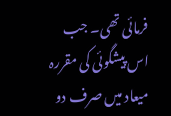فرمائی تھی۔ جب اس پیشگوئی کی مقررہ میعاد میں صرف دو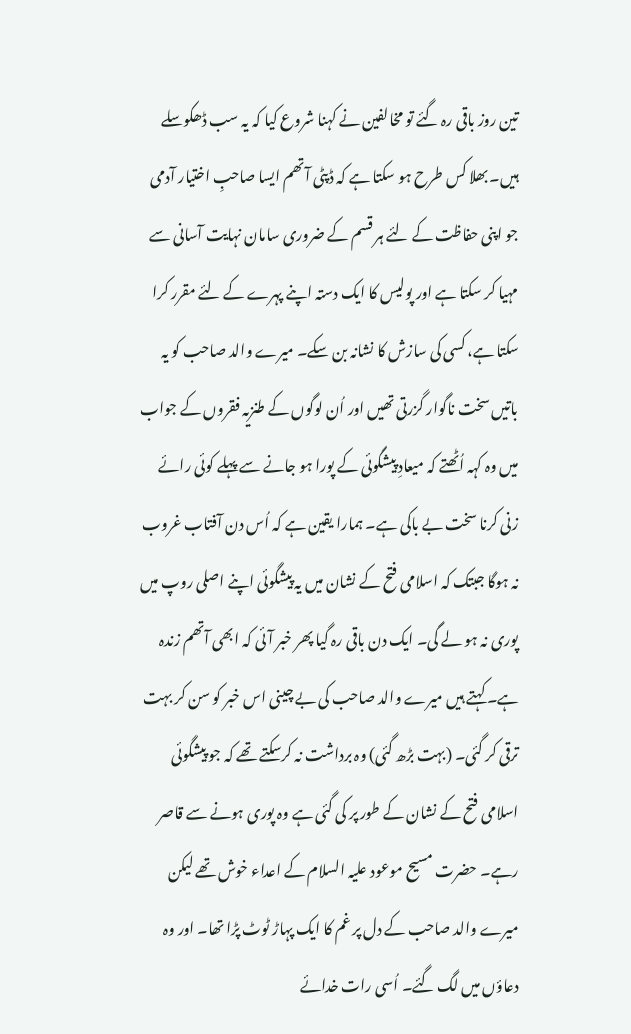تین روز باقی رہ گئے تو مخالفین نے کہنا شروع کیا کہ یہ سب ڈھکوسلے ہیں۔ بھلا کس طرح ہو سکتا ہے کہ ڈپٹی آتھم ایسا صاحبِ اختیار آدمی جو اپنی حفاظت کے لئے ہر قسم کے ضروری سامان نہایت آسانی سے مہیا کر سکتا ہے اور پولیس کا ایک دستہ اپنے پہرے کے لئے مقرر کرا سکتا ہے، کسی کی سازش کا نشانہ بن سکے۔ میرے والد صاحب کو یہ باتیں سخت ناگوار گزرتی تھیں اور اُن لوگوں کے طنزیہ فقروں کے جواب میں وہ کہہ اُٹھتے کہ میعادِ پیشگوئی کے پورا ہو جانے سے پہلے کوئی رائے زنی کرنا سخت بے باکی ہے۔ ہمارا یقین ہے کہ اُس دن آفتاب غروب نہ ہوگا جبتک کہ اسلامی فتح کے نشان میں یہ پیشگوئی اپنے اصلی روپ میں پوری نہ ہو لے گی۔ ایک دن باقی رہ گیا پھر خبر آئی کہ ابھی آتھم زندہ ہے۔ کہتے ہیں میرے والد صاحب کی بے چینی اس خبر کو سن کر بہت ترقی کر گئی۔ (بہت بڑھ گئی) وہ برداشت نہ کرسکتے تھے کہ جو پیشگوئی اسلامی فتح کے نشان کے طور پر کی گئی ہے وہ پوری ہونے سے قاصر رہے۔ حضرت مسیح موعود علیہ السلام کے اعداء خوش تھے لیکن میرے والد صاحب کے دل پر غم کا ایک پہاڑ ٹوٹ پڑا تھا۔ اور وہ دعاؤں میں لگ گئے۔ اُسی رات خدائے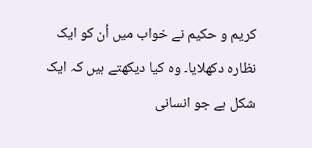کریم و حکیم نے خواب میں اُن کو ایک نظارہ دکھلایا۔ وہ کیا دیکھتے ہیں کہ ایک شکل ہے جو انسانی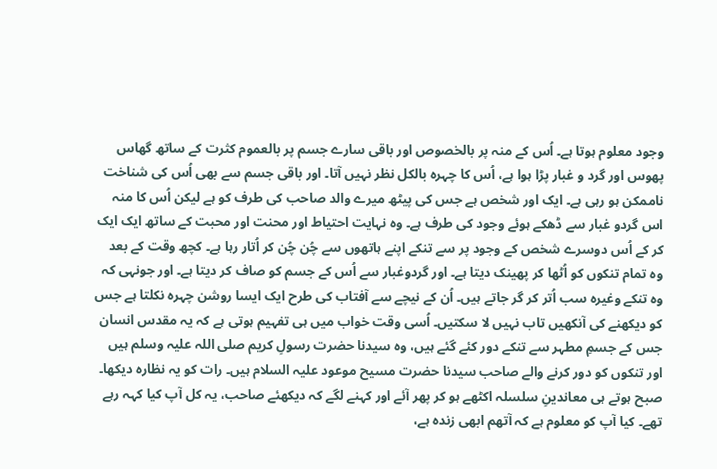وجود معلوم ہوتا ہے۔ اُس کے منہ پر بالخصوص اور باقی سارے جسم پر بالعموم کثرت کے ساتھ گھاس پھوس اور گرد و غبار پڑا ہوا ہے، اُس کا چہرہ بالکل نظر نہیں آتا۔ اور باقی جسم سے بھی اُس کی شناخت ناممکن ہو رہی ہے۔ ایک اور شخص ہے جس کی پیٹھ میرے والد صاحب کی طرف کو ہے لیکن اُس کا منہ اس گردو غبار سے ڈھکے ہوئے وجود کی طرف ہے۔ وہ نہایت احتیاط اور محنت اور محبت کے ساتھ ایک ایک کر کے اُس دوسرے شخص کے وجود پر سے تنکے اپنے ہاتھوں سے چُن چُن کر اُتار رہا ہے۔ کچھ وقت کے بعد وہ تمام تنکوں کو اُٹھا کر پھینک دیتا ہے۔ اور گردوغبار سے اُس کے جسم کو صاف کر دیتا ہے۔ اور جونہی کہ وہ تنکے وغیرہ سب اُتر کر گر جاتے ہیں۔ اُن کے نیچے سے آفتاب کی طرح ایک ایسا روشن چہرہ نکلتا ہے جس کو دیکھنے کی آنکھیں تاب نہیں لا سکتیں۔ اُسی وقت خواب میں ہی تفہیم ہوتی ہے کہ یہ مقدس انسان جس کے جسمِ مطہر سے تنکے دور کئے گئے ہیں، وہ سیدنا حضرت رسولِ کریم صلی اللہ علیہ وسلم ہیں اور تنکوں کو دور کرنے والے صاحب سیدنا حضرت مسیح موعود علیہ السلام ہیں۔ رات کو یہ نظارہ دیکھا۔ صبح ہوتے ہی معاندینِ سلسلہ اکٹھے ہو کر پھر آئے اور کہنے لگے کہ دیکھئے صاحب، یہ کل آپ کیا کہہ رہے تھے۔ کیا آپ کو معلوم ہے کہ آتھم ابھی زندہ ہے،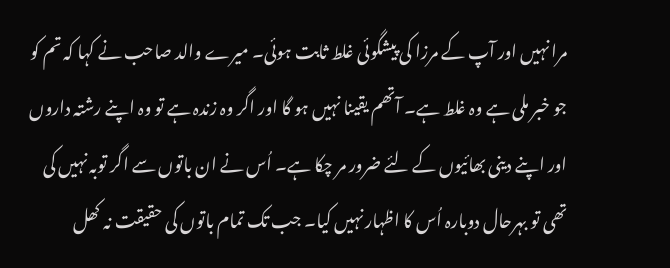مرا نہیں اور آپ کے مرزا کی پیشگوئی غلط ثابت ہوئی۔ میرے والد صاحب نے کہا کہ تم کو جو خبر ملی ہے وہ غلط ہے۔ آتھم یقینا نہیں ہو گا اور اگر وہ زندہ ہے تو وہ اپنے رشتہ داروں اور اپنے دینی بھائیوں کے لئے ضرور مر چکا ہے۔ اُس نے ان باتوں سے اگر توبہ نہیں کی تھی تو بہرحال دوبارہ اُس کا اظہار نہیں کیا۔ جب تک تمام باتوں کی حقیقت نہ کھل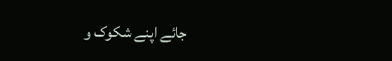جائے اپنے شکوک و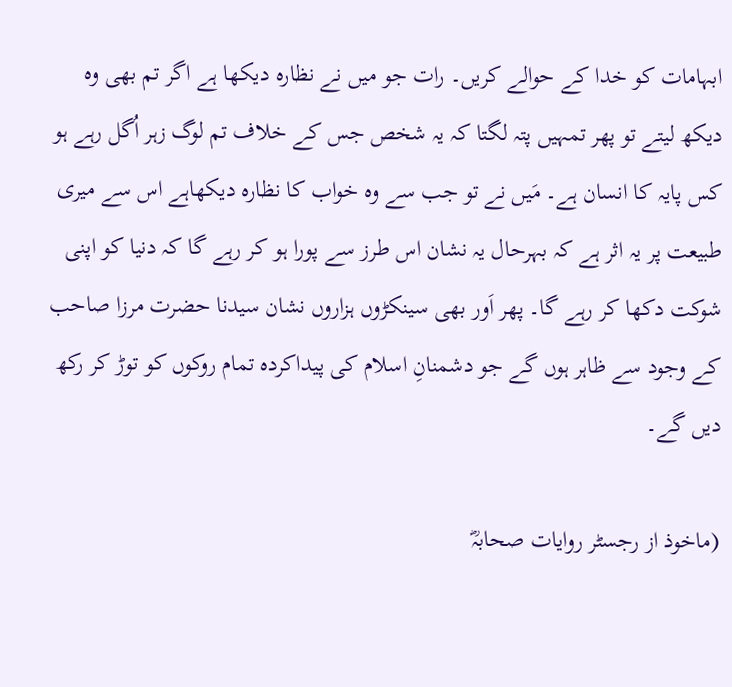ابہامات کو خدا کے حوالے کریں۔ رات جو میں نے نظارہ دیکھا ہے اگر تم بھی وہ دیکھ لیتے تو پھر تمہیں پتہ لگتا کہ یہ شخص جس کے خلاف تم لوگ زہر اُگل رہے ہو کس پایہ کا انسان ہے۔ مَیں نے تو جب سے وہ خواب کا نظارہ دیکھاہے اس سے میری طبیعت پر یہ اثر ہے کہ بہرحال یہ نشان اس طرز سے پورا ہو کر رہے گا کہ دنیا کو اپنی شوکت دکھا کر رہے گا۔ پھر اَور بھی سینکڑوں ہزاروں نشان سیدنا حضرت مرزا صاحب کے وجود سے ظاہر ہوں گے جو دشمنانِ اسلام کی پیداکردہ تمام روکوں کو توڑ کر رکھ دیں گے۔

(ماخوذ از رجسٹر روایات صحابہؓ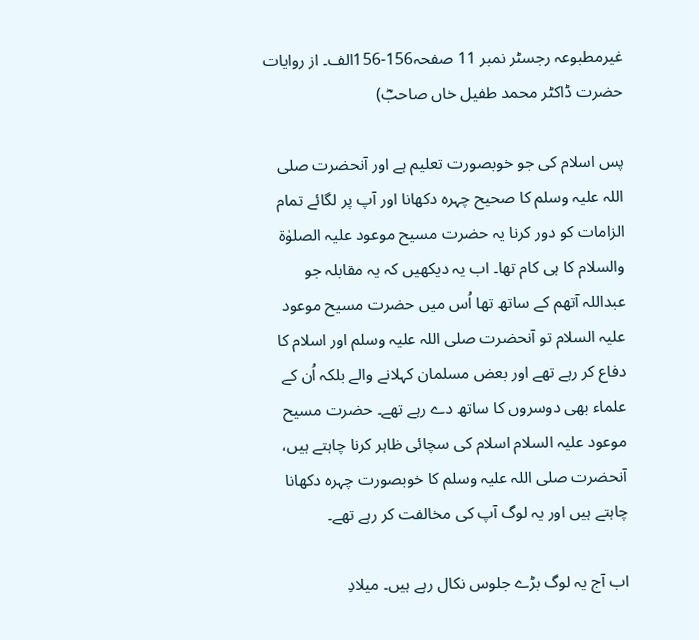غیرمطبوعہ رجسٹر نمبر 11 صفحہ156-156الف۔ از روایات حضرت ڈاکٹر محمد طفیل خاں صاحبؓ)

پس اسلام کی جو خوبصورت تعلیم ہے اور آنحضرت صلی اللہ علیہ وسلم کا صحیح چہرہ دکھانا اور آپ پر لگائے تمام الزامات کو دور کرنا یہ حضرت مسیح موعود علیہ الصلوٰۃ والسلام کا ہی کام تھا۔ اب یہ دیکھیں کہ یہ مقابلہ جو عبداللہ آتھم کے ساتھ تھا اُس میں حضرت مسیح موعود علیہ السلام تو آنحضرت صلی اللہ علیہ وسلم اور اسلام کا دفاع کر رہے تھے اور بعض مسلمان کہلانے والے بلکہ اُن کے علماء بھی دوسروں کا ساتھ دے رہے تھے۔ حضرت مسیح موعود علیہ السلام اسلام کی سچائی ظاہر کرنا چاہتے ہیں، آنحضرت صلی اللہ علیہ وسلم کا خوبصورت چہرہ دکھانا چاہتے ہیں اور یہ لوگ آپ کی مخالفت کر رہے تھے۔

اب آج یہ لوگ بڑے جلوس نکال رہے ہیں۔ میلادِ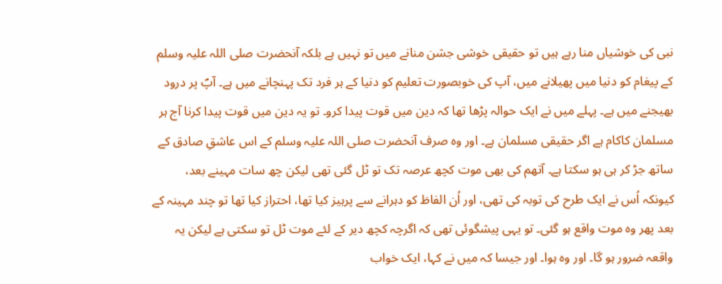نبی کی خوشیاں منا رہے ہیں تو حقیقی خوشی جشن منانے میں تو نہیں ہے بلکہ آنحضرت صلی اللہ علیہ وسلم کے پیغام کو دنیا میں پھیلانے میں، آپ کی خوبصورت تعلیم کو دنیا کے ہر فرد تک پہنچانے میں ہے۔ آپؐ پر درود بھیجنے میں ہے۔ پہلے میں نے ایک حوالہ پڑھا تھا کہ دین میں قوت پیدا کرو۔ تو یہ دین میں قوت پیدا کرنا آج ہر مسلمان کاکام ہے اگر حقیقی مسلمان ہے۔ اور وہ صرف آنحضرت صلی اللہ علیہ وسلم کے اس عاشقِ صادق کے ساتھ جڑ کر ہی ہو سکتا ہے۔ آتھم کی بھی موت کچھ عرصہ تک تو ٹل گئی تھی لیکن چھ سات مہینے بعد، کیونکہ اُس نے ایک طرح کی توبہ کی تھی، اور اُن الفاظ کو دہرانے سے پرہیز کیا تھا، احتراز کیا تھا تو چند مہینہ کے بعد پھر وہ موت واقع ہو گئی۔ تو یہی پیشگوئی تھی کہ اگرچہ کچھ دیر کے لئے موت ٹل تو سکتی ہے لیکن یہ واقعہ ضرور ہو گا۔ اور وہ ہوا۔ اور جیسا کہ میں نے کہا، ایک خواب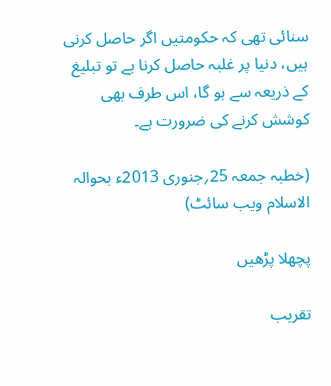سنائی تھی کہ حکومتیں اگر حاصل کرنی ہیں، دنیا پر غلبہ حاصل کرنا ہے تو تبلیغ کے ذریعہ سے ہو گا، اس طرف بھی کوشش کرنے کی ضرورت ہے۔

(خطبہ جمعہ 25؍جنوری 2013ء بحوالہ الاسلام ویب سائٹ)

پچھلا پڑھیں

تقریب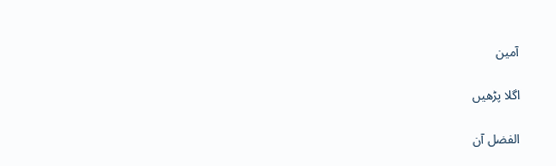آمین

اگلا پڑھیں

الفضل آن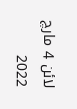لائن 4 مارچ 2022